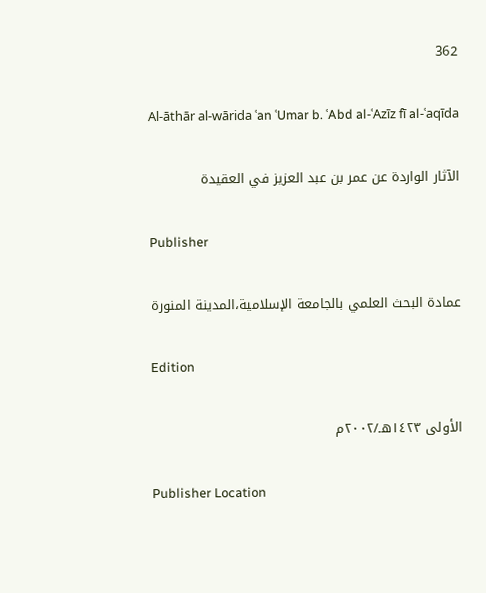362

Al-āthār al-wārida ʿan ʿUmar b. ʿAbd al-ʿAzīz fī al-ʿaqīda

الآثار الواردة عن عمر بن عبد العزيز في العقيدة

Publisher

عمادة البحث العلمي بالجامعة الإسلامية،المدينة المنورة

Edition

الأولى ١٤٢٣هـ/٢٠٠٢م

Publisher Location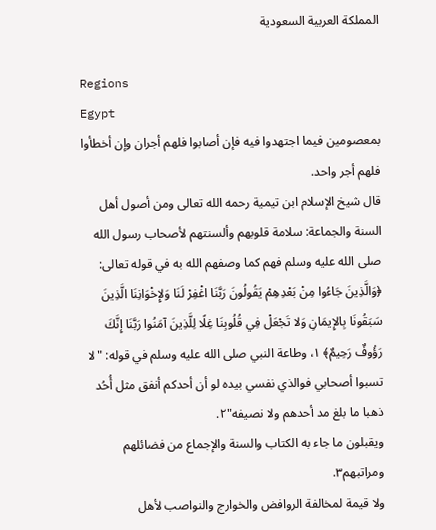المملكة العربية السعودية

Regions
Egypt
بمعصومين فيما اجتهدوا فيه فإن أصابوا فلهم أجران وإن أخطأوا فلهم أجر واحد.
قال شيخ الإسلام ابن تيمية رحمه الله تعالى ومن أصول أهل السنة والجماعة: سلامة قلوبهم وألسنتهم لأصحاب رسول الله صلى الله عليه وسلم فهم كما وصفهم الله به في قوله تعالى: ﴿وَالَّذِينَ جَاءُوا مِنْ بَعْدِهِمْ يَقُولُونَ رَبَّنَا اغْفِرْ لَنَا وَلإِخْوَانِنَا الَّذِينَ سَبَقُونَا بِالإِيمَانِ وَلا تَجْعَلْ فِي قُلُوبِنَا غِلًا لِلَّذِينَ آمَنُوا رَبَّنَا إِنَّكَ رَؤُوفٌ رَحِيمٌ﴾ ١، وطاعة النبي صلى الله عليه وسلم في قوله: "لا تسبوا أصحابي فوالذي نفسي بيده لو أن أحدكم أنفق مثل أُحُد ذهبا ما بلغ مد أحدهم ولا نصيفه"٢.
ويقبلون ما جاء به الكتاب والسنة والإجماع من فضائلهم ومراتبهم٣.
ولا قيمة لمخالفة الروافض والخوارج والنواصب لأهل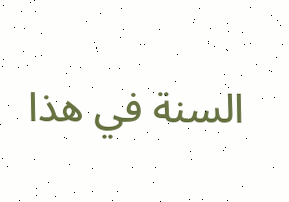السنة في هذا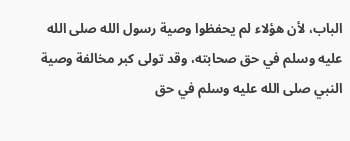الباب، لأن هؤلاء لم يحفظوا وصية رسول الله صلى الله عليه وسلم في حق صحابته، وقد تولى كبر مخالفة وصية النبي صلى الله عليه وسلم في حق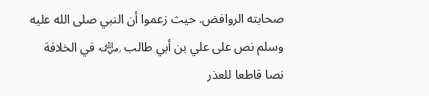صحابته الروافض. حيث زعموا أن النبي صلى الله عليه وسلم نص على علي بن أبي طالب ﵁ في الخلافة نصا قاطعا للعذر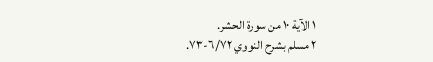١ الآية ١٠ من سورة الحشر.
٢ مسلم بشرح النووي ٦/٧٢-٧٣.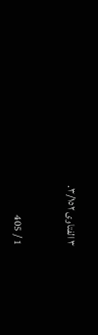٣ الفتاوى ٣/١٥٢.

1 / 405